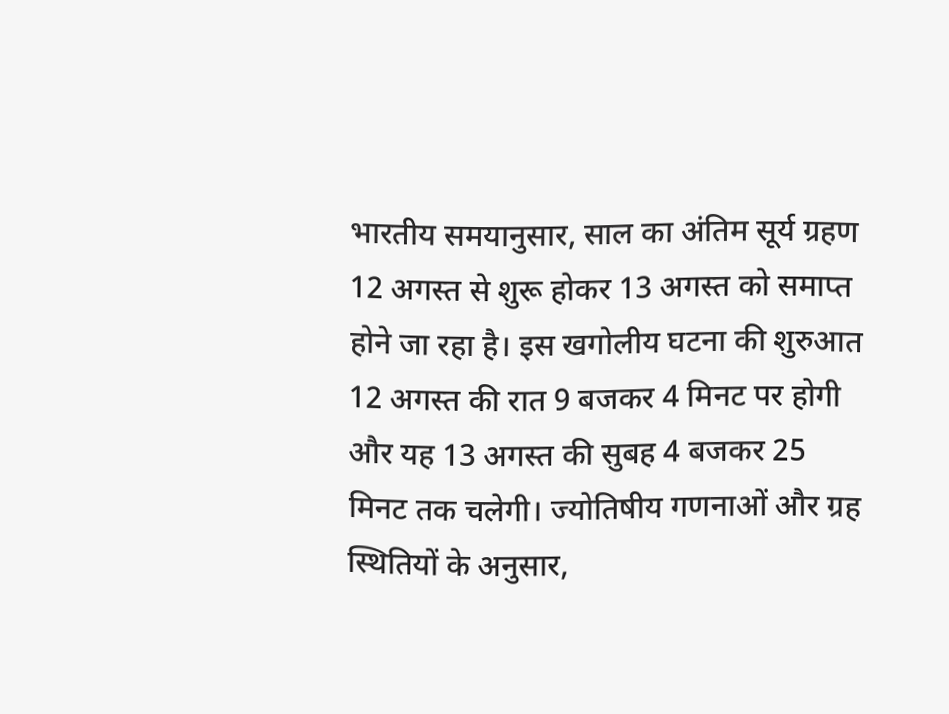भारतीय समयानुसार, साल का अंतिम सूर्य ग्रहण 12 अगस्त से शुरू होकर 13 अगस्त को समाप्त होने जा रहा है। इस खगोलीय घटना की शुरुआत 12 अगस्त की रात 9 बजकर 4 मिनट पर होगी और यह 13 अगस्त की सुबह 4 बजकर 25 मिनट तक चलेगी। ज्योतिषीय गणनाओं और ग्रह स्थितियों के अनुसार,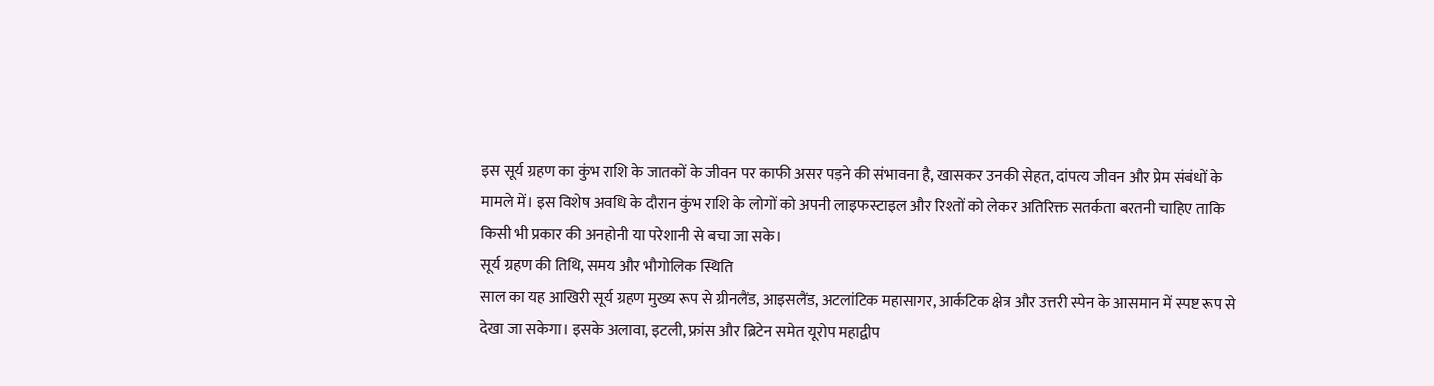इस सूर्य ग्रहण का कुंभ राशि के जातकों के जीवन पर काफी असर पड़ने की संभावना है, खासकर उनकी सेहत, दांपत्य जीवन और प्रेम संबंधों के मामले में। इस विशेष अवधि के दौरान कुंभ राशि के लोगों को अपनी लाइफस्टाइल और रिश्तों को लेकर अतिरिक्त सतर्कता बरतनी चाहिए ताकि किसी भी प्रकार की अनहोनी या परेशानी से बचा जा सके।
सूर्य ग्रहण की तिथि, समय और भौगोलिक स्थिति
साल का यह आखिरी सूर्य ग्रहण मुख्य रूप से ग्रीनलैंड, आइसलैंड, अटलांटिक महासागर, आर्कटिक क्षेत्र और उत्तरी स्पेन के आसमान में स्पष्ट रूप से देखा जा सकेगा। इसके अलावा, इटली, फ्रांस और ब्रिटेन समेत यूरोप महाद्वीप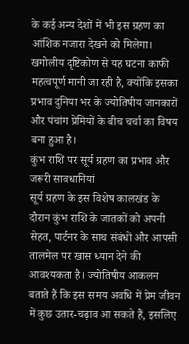के कई अन्य देशों में भी इस ग्रहण का आंशिक नजारा देखने को मिलेगा। खगोलीय दृष्टिकोण से यह घटना काफी महत्वपूर्ण मानी जा रही है, क्योंकि इसका प्रभाव दुनिया भर के ज्योतिषीय जानकारों और पंचांग प्रेमियों के बीच चर्चा का विषय बना हुआ है।
कुंभ राशि पर सूर्य ग्रहण का प्रभाव और जरूरी सावधानियां
सूर्य ग्रहण के इस विशेष कालखंड के दौरान कुंभ राशि के जातकों को अपनी सेहत, पार्टनर के साथ संबंधों और आपसी तालमेल पर खास ध्यान देने की आवश्यकता है। ज्योतिषीय आकलन बताते हैं कि इस समय अवधि में प्रेम जीवन में कुछ उतार-चढ़ाव आ सकते हैं, इसलिए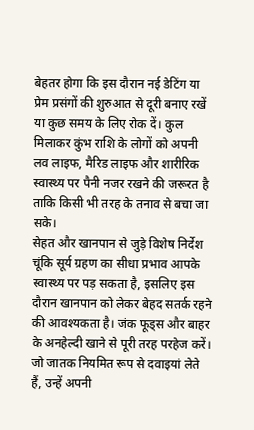बेहतर होगा कि इस दौरान नई डेटिंग या प्रेम प्रसंगों की शुरुआत से दूरी बनाए रखें या कुछ समय के लिए रोक दें। कुल मिलाकर कुंभ राशि के लोगों को अपनी लव लाइफ, मैरिड लाइफ और शारीरिक स्वास्थ्य पर पैनी नजर रखने की जरूरत है ताकि किसी भी तरह के तनाव से बचा जा सके।
सेहत और खानपान से जुड़े विशेष निर्देश
चूंकि सूर्य ग्रहण का सीधा प्रभाव आपके स्वास्थ्य पर पड़ सकता है, इसलिए इस दौरान खानपान को लेकर बेहद सतर्क रहने की आवश्यकता है। जंक फूड्स और बाहर के अनहेल्दी खाने से पूरी तरह परहेज करें। जो जातक नियमित रूप से दवाइयां लेते हैं, उन्हें अपनी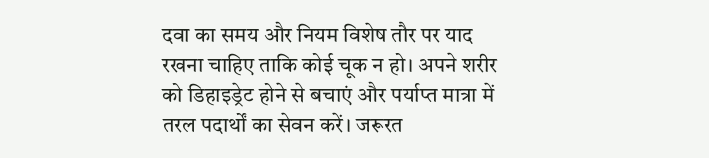दवा का समय और नियम विशेष तौर पर याद रखना चाहिए ताकि कोई चूक न हो। अपने शरीर को डिहाइड्रेट होने से बचाएं और पर्याप्त मात्रा में तरल पदार्थों का सेवन करें। जरूरत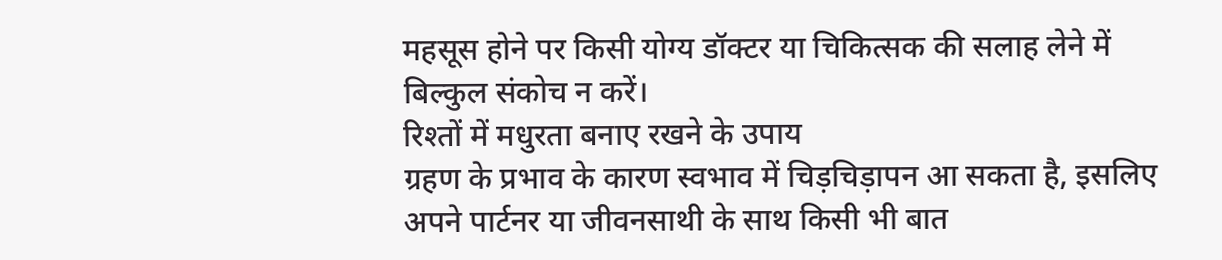महसूस होने पर किसी योग्य डॉक्टर या चिकित्सक की सलाह लेने में बिल्कुल संकोच न करें।
रिश्तों में मधुरता बनाए रखने के उपाय
ग्रहण के प्रभाव के कारण स्वभाव में चिड़चिड़ापन आ सकता है, इसलिए अपने पार्टनर या जीवनसाथी के साथ किसी भी बात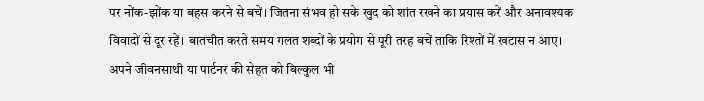पर नोंक-झोंक या बहस करने से बचें। जितना संभव हो सके खुद को शांत रखने का प्रयास करें और अनावश्यक विवादों से दूर रहें। बातचीत करते समय गलत शब्दों के प्रयोग से पूरी तरह बचें ताकि रिश्तों में खटास न आए। अपने जीवनसाथी या पार्टनर की सेहत को बिल्कुल भी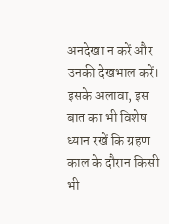अनदेखा न करें और उनकी देखभाल करें। इसके अलावा, इस बात का भी विशेष ध्यान रखें कि ग्रहण काल के दौरान किसी भी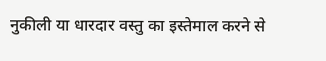नुकीली या धारदार वस्तु का इस्तेमाल करने से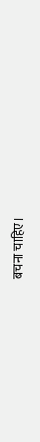बचना चाहिए।